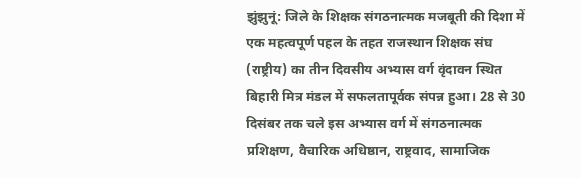झुंझुनूं: जिले के शिक्षक संगठनात्मक मजबूती की दिशा में एक महत्वपूर्ण पहल के तहत राजस्थान शिक्षक संघ (राष्ट्रीय) का तीन दिवसीय अभ्यास वर्ग वृंदावन स्थित बिहारी मित्र मंडल में सफलतापूर्वक संपन्न हुआ। 28 से 30 दिसंबर तक चले इस अभ्यास वर्ग में संगठनात्मक प्रशिक्षण, वैचारिक अधिष्ठान, राष्ट्रवाद, सामाजिक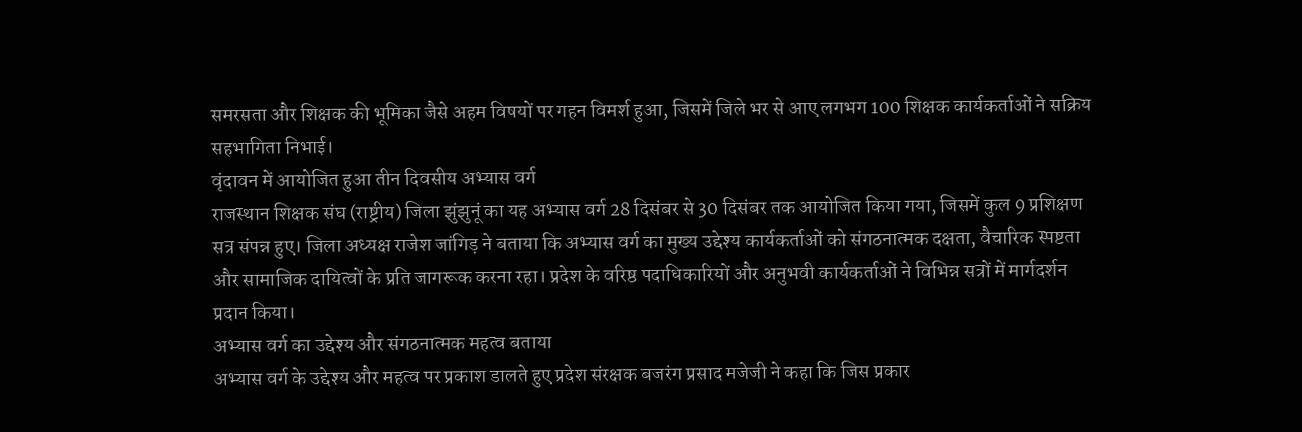समरसता और शिक्षक की भूमिका जैसे अहम विषयों पर गहन विमर्श हुआ, जिसमें जिले भर से आए लगभग 100 शिक्षक कार्यकर्ताओं ने सक्रिय सहभागिता निभाई।
वृंदावन में आयोजित हुआ तीन दिवसीय अभ्यास वर्ग
राजस्थान शिक्षक संघ (राष्ट्रीय) जिला झुंझुनूं का यह अभ्यास वर्ग 28 दिसंबर से 30 दिसंबर तक आयोजित किया गया, जिसमें कुल 9 प्रशिक्षण सत्र संपन्न हुए। जिला अध्यक्ष राजेश जांगिड़ ने बताया कि अभ्यास वर्ग का मुख्य उद्देश्य कार्यकर्ताओं को संगठनात्मक दक्षता, वैचारिक स्पष्टता और सामाजिक दायित्वों के प्रति जागरूक करना रहा। प्रदेश के वरिष्ठ पदाधिकारियों और अनुभवी कार्यकर्ताओं ने विभिन्न सत्रों में मार्गदर्शन प्रदान किया।
अभ्यास वर्ग का उद्देश्य और संगठनात्मक महत्व बताया
अभ्यास वर्ग के उद्देश्य और महत्व पर प्रकाश डालते हुए प्रदेश संरक्षक बजरंग प्रसाद मजेजी ने कहा कि जिस प्रकार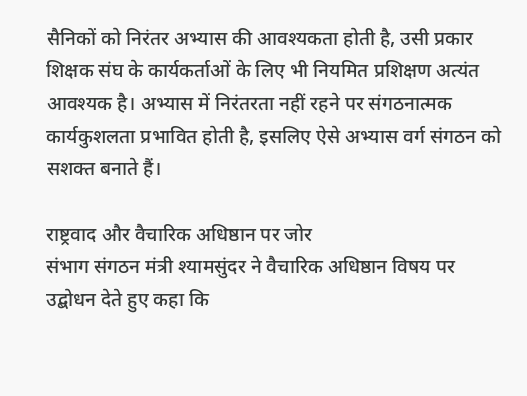सैनिकों को निरंतर अभ्यास की आवश्यकता होती है, उसी प्रकार शिक्षक संघ के कार्यकर्ताओं के लिए भी नियमित प्रशिक्षण अत्यंत आवश्यक है। अभ्यास में निरंतरता नहीं रहने पर संगठनात्मक कार्यकुशलता प्रभावित होती है, इसलिए ऐसे अभ्यास वर्ग संगठन को सशक्त बनाते हैं।

राष्ट्रवाद और वैचारिक अधिष्ठान पर जोर
संभाग संगठन मंत्री श्यामसुंदर ने वैचारिक अधिष्ठान विषय पर उद्बोधन देते हुए कहा कि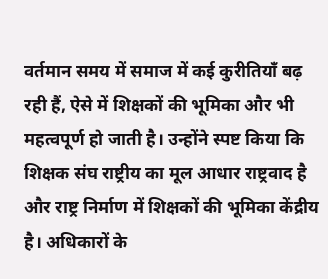वर्तमान समय में समाज में कई कुरीतियाँ बढ़ रही हैं, ऐसे में शिक्षकों की भूमिका और भी महत्वपूर्ण हो जाती है। उन्होंने स्पष्ट किया कि शिक्षक संघ राष्ट्रीय का मूल आधार राष्ट्रवाद है और राष्ट्र निर्माण में शिक्षकों की भूमिका केंद्रीय है। अधिकारों के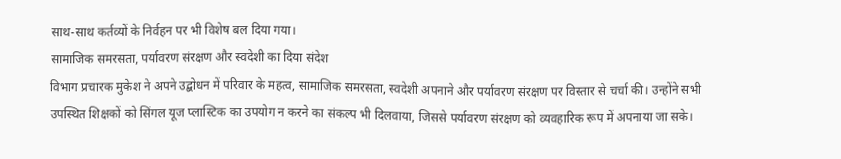साथ-साथ कर्तव्यों के निर्वहन पर भी विशेष बल दिया गया।
सामाजिक समरसता, पर्यावरण संरक्षण और स्वदेशी का दिया संदेश
विभाग प्रचारक मुकेश ने अपने उद्बोधन में परिवार के महत्व, सामाजिक समरसता, स्वदेशी अपनाने और पर्यावरण संरक्षण पर विस्तार से चर्चा की। उन्होंने सभी उपस्थित शिक्षकों को सिंगल यूज प्लास्टिक का उपयोग न करने का संकल्प भी दिलवाया, जिससे पर्यावरण संरक्षण को व्यवहारिक रूप में अपनाया जा सके।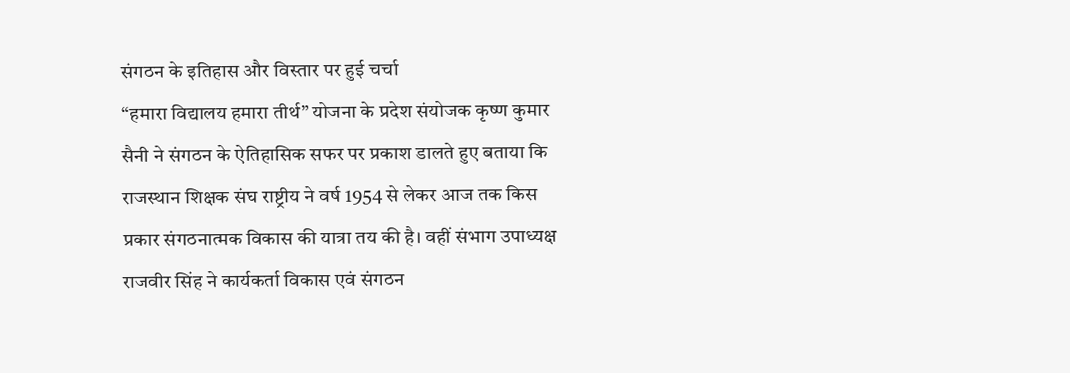संगठन के इतिहास और विस्तार पर हुई चर्चा
“हमारा विद्यालय हमारा तीर्थ” योजना के प्रदेश संयोजक कृष्ण कुमार सैनी ने संगठन के ऐतिहासिक सफर पर प्रकाश डालते हुए बताया कि राजस्थान शिक्षक संघ राष्ट्रीय ने वर्ष 1954 से लेकर आज तक किस प्रकार संगठनात्मक विकास की यात्रा तय की है। वहीं संभाग उपाध्यक्ष राजवीर सिंह ने कार्यकर्ता विकास एवं संगठन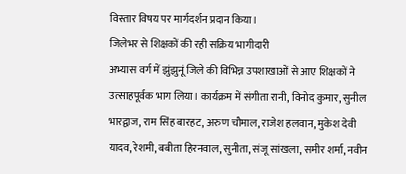विस्तार विषय पर मार्गदर्शन प्रदान किया।
जिलेभर से शिक्षकों की रही सक्रिय भागीदारी
अभ्यास वर्ग में झुंझुनूं जिले की विभिन्न उपशाखाओं से आए शिक्षकों ने उत्साहपूर्वक भाग लिया। कार्यक्रम में संगीता रानी, विनोद कुमार, सुनील भारद्वाज, राम सिंह बारहट, अरुण चौमाल, राजेश हलवान, मुकेश देवी यादव, रेशमी, बबीता हिरनवाल, सुनीता, संजू सांखला, समीर शर्मा, नवीन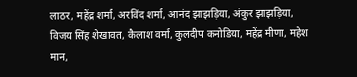लाठर, महेंद्र शर्मा, अरविंद शर्मा, आनंद झाझड़िया, अंकुर झाझड़िया, विजय सिंह शेखावत, कैलाश वर्मा, कुलदीप कनोडिया, महेंद्र मीणा, महेश मान,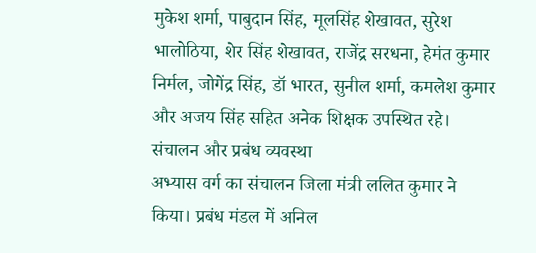मुकेश शर्मा, पाबुदान सिंह, मूलसिंह शेखावत, सुरेश भालोठिया, शेर सिंह शेखावत, राजेंद्र सरधना, हेमंत कुमार निर्मल, जोगेंद्र सिंह, डॉ भारत, सुनील शर्मा, कमलेश कुमार और अजय सिंह सहित अनेक शिक्षक उपस्थित रहे।
संचालन और प्रबंध व्यवस्था
अभ्यास वर्ग का संचालन जिला मंत्री ललित कुमार ने किया। प्रबंध मंडल में अनिल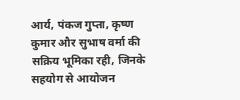आर्य, पंकज गुप्ता, कृष्ण कुमार और सुभाष वर्मा की सक्रिय भूमिका रही, जिनके सहयोग से आयोजन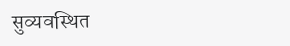सुव्यवस्थित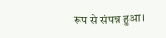रूप से संपन्न हुआ।